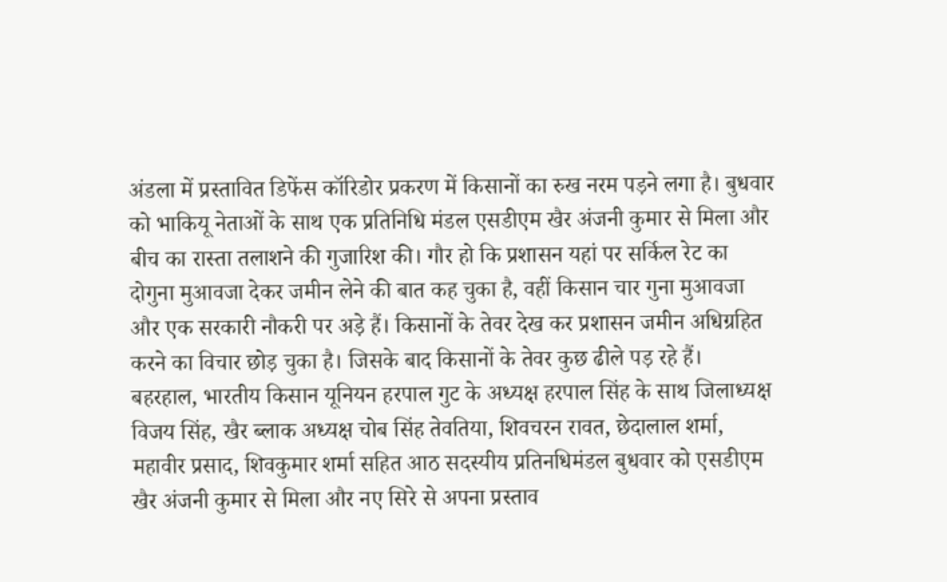अंडला में प्रस्तावित डिफेंस कॉरिडोर प्रकरण में किसानों का रुख नरम पड़ने लगा है। बुधवार को भाकियू नेताओं के साथ एक प्रतिनिधि मंडल एसडीएम खैर अंजनी कुमार से मिला और बीच का रास्ता तलाशने की गुजारिश की। गौर हो कि प्रशासन यहां पर सर्किल रेट का दोगुना मुआवजा देकर जमीन लेने की बात कह चुका है, वहीं किसान चार गुना मुआवजा और एक सरकारी नौकरी पर अड़े हैं। किसानों के तेवर देख कर प्रशासन जमीन अधिग्रहित करने का विचार छोड़ चुका है। जिसके बाद किसानों के तेवर कुछ ढीले पड़ रहे हैं।
बहरहाल, भारतीय किसान यूनियन हरपाल गुट के अध्यक्ष हरपाल सिंह के साथ जिलाध्यक्ष विजय सिंह, खैर ब्लाक अध्यक्ष चोब सिंह तेवतिया, शिवचरन रावत, छेदालाल शर्मा, महावीर प्रसाद, शिवकुमार शर्मा सहित आठ सदस्यीय प्रतिनधिमंडल बुधवार को एसडीएम खैर अंजनी कुमार से मिला और नए सिरे से अपना प्रस्ताव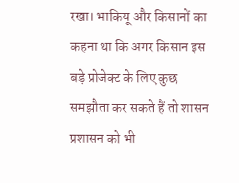रखा। भाकियू और किसानों का कहना था कि अगर किसान इस बड़े प्रोजेक्ट के लिए कुछ समझौता कर सकते हैं तो शासन प्रशासन को भी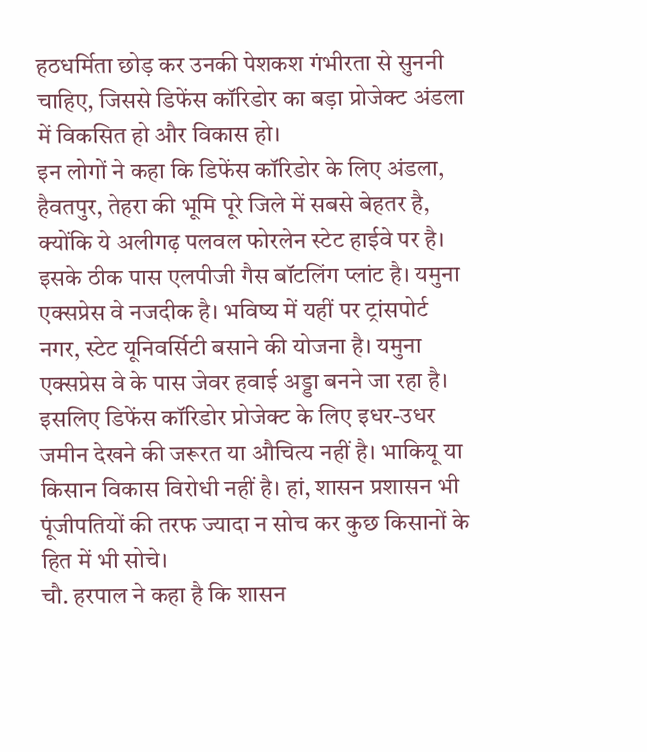हठधर्मिता छोड़ कर उनकी पेशकश गंभीरता से सुननी चाहिए, जिससे डिफेंस कॉरिडोर का बड़ा प्रोजेक्ट अंडला में विकसित हो और विकास हो।
इन लोगों ने कहा कि डिफेंस कॉरिडोर के लिए अंडला, हैवतपुर, तेहरा की भूमि पूरे जिले में सबसे बेहतर है, क्योंकि ये अलीगढ़ पलवल फोरलेन स्टेट हाईवे पर है। इसके ठीक पास एलपीजी गैस बॉटलिंग प्लांट है। यमुना एक्सप्रेस वे नजदीक है। भविष्य में यहीं पर ट्रांसपोर्ट नगर, स्टेट यूनिवर्सिटी बसाने की योजना है। यमुना एक्सप्रेस वे के पास जेवर हवाई अड्डा बनने जा रहा है। इसलिए डिफेंस कॉरिडोर प्रोजेक्ट के लिए इधर-उधर जमीन देखने की जरूरत या औचित्य नहीं है। भाकियू या किसान विकास विरोधी नहीं है। हां, शासन प्रशासन भी पूंजीपतियों की तरफ ज्यादा न सोच कर कुछ किसानों के हित में भी सोचे।
चौ. हरपाल ने कहा है कि शासन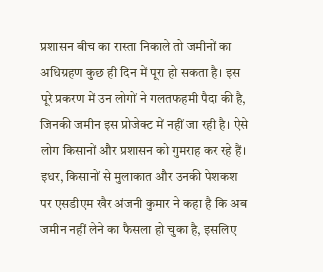प्रशासन बीच का रास्ता निकाले तो जमीनों का अधिग्रहण कुछ ही दिन में पूरा हो सकता है। इस पूरे प्रकरण में उन लोगों ने गलतफहमी पैदा की है, जिनकी जमीन इस प्रोजेक्ट में नहीं जा रही है। ऐसे लोग किसानों और प्रशासन को गुमराह कर रहे हैं। इधर, किसानों से मुलाकात और उनकी पेशकश पर एसडीएम खैर अंजनी कुमार ने कहा है कि अब जमीन नहीं लेने का फैसला हो चुका है, इसलिए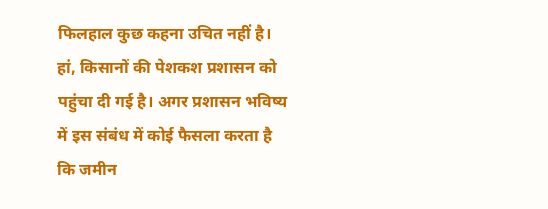फिलहाल कुछ कहना उचित नहीं है। हां, किसानों की पेशकश प्रशासन को पहुंचा दी गई है। अगर प्रशासन भविष्य में इस संबंध में कोई फैसला करता है कि जमीन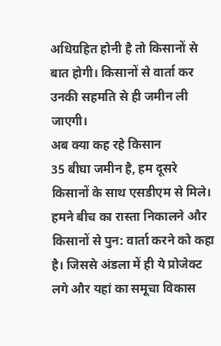अधिग्रहित होनी है तो किसानों से बात होगी। किसानों से वार्ता कर उनकी सहमति से ही जमीन ली जाएगी।
अब क्या कह रहे किसान
35 बीघा जमीन है, हम दूसरे किसानों के साथ एसडीएम से मिले। हमने बीच का रास्ता निकालने और किसानों से पुन: वार्ता करने को कहा है। जिससे अंडला में ही ये प्रोजेक्ट लगे और यहां का समूचा विकास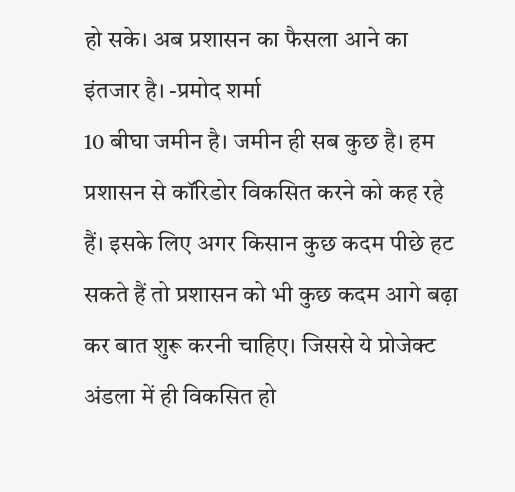हो सके। अब प्रशासन का फैसला आने का इंतजार है। -प्रमोद शर्मा
10 बीघा जमीन है। जमीन ही सब कुछ है। हम प्रशासन से कॉरिडोर विकसित करने को कह रहे हैं। इसके लिए अगर किसान कुछ कदम पीछे हट सकते हैं तो प्रशासन को भी कुछ कदम आगे बढ़ा कर बात शुरू करनी चाहिए। जिससे ये प्रोजेक्ट अंडला में ही विकसित हो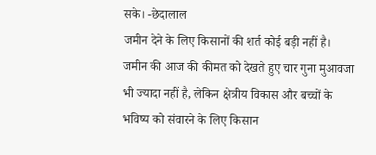सके। -छेदालाल
जमीन देने के लिए किसानों की शर्त कोई बड़ी नहीं है। जमीन की आज की कीमत को देखते हुए चार गुना मुआवजा भी ज्यादा नहीं है, लेकिन क्षेत्रीय विकास और बच्चों के भविष्य को संवारने के लिए किसान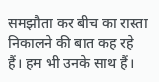समझौता कर बीच का रास्ता निकालने की बात कह रहे हैं। हम भी उनके साथ हैं।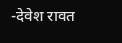-देवेश रावत